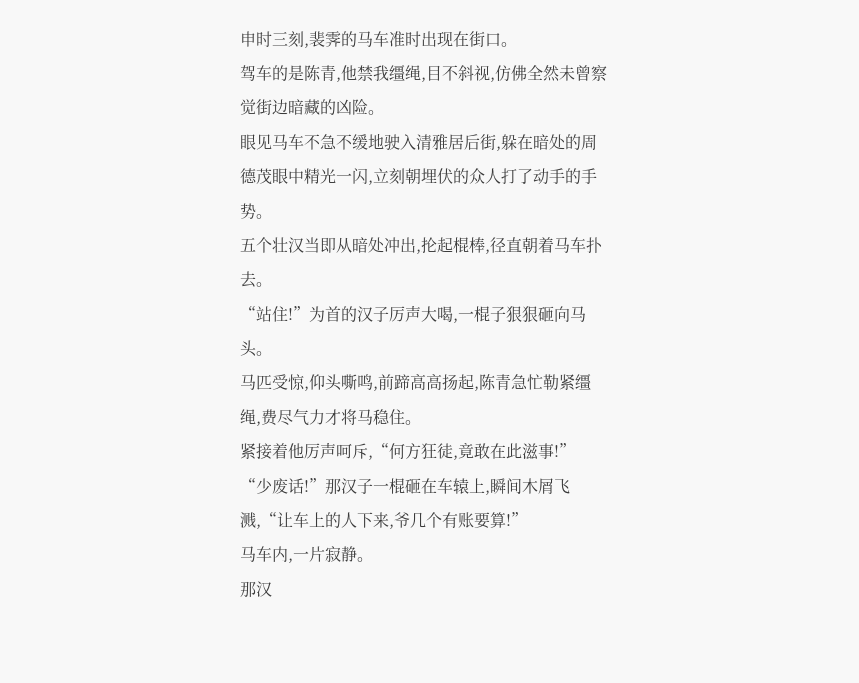申时三刻,裴霁的马车准时出现在街口。
驾车的是陈青,他禁我缰绳,目不斜视,仿佛全然未曾察觉街边暗藏的凶险。
眼见马车不急不缓地驶入清雅居后街,躲在暗处的周德茂眼中精光一闪,立刻朝埋伏的众人打了动手的手势。
五个壮汉当即从暗处冲出,抡起棍棒,径直朝着马车扑去。
“站住!”为首的汉子厉声大喝,一棍子狠狠砸向马头。
马匹受惊,仰头嘶鸣,前蹄高高扬起,陈青急忙勒紧缰绳,费尽气力才将马稳住。
紧接着他厉声呵斥,“何方狂徒,竟敢在此滋事!”
“少废话!”那汉子一棍砸在车辕上,瞬间木屑飞溅,“让车上的人下来,爷几个有账要算!”
马车内,一片寂静。
那汉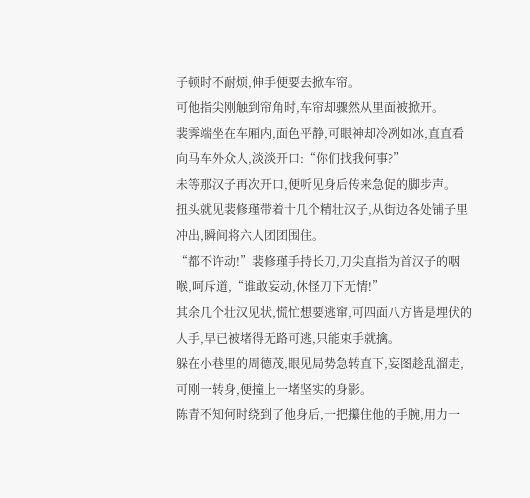子顿时不耐烦,伸手便要去掀车帘。
可他指尖刚触到帘角时,车帘却骤然从里面被掀开。
裴霁端坐在车厢内,面色平静,可眼神却冷冽如冰,直直看向马车外众人,淡淡开口:“你们找我何事?”
未等那汉子再次开口,便听见身后传来急促的脚步声。
扭头就见裴修瑾带着十几个精壮汉子,从街边各处铺子里冲出,瞬间将六人团团围住。
“都不许动!”裴修瑾手持长刀,刀尖直指为首汉子的咽喉,呵斥道,“谁敢妄动,休怪刀下无情!”
其余几个壮汉见状,慌忙想要逃窜,可四面八方皆是埋伏的人手,早已被堵得无路可逃,只能束手就擒。
躲在小巷里的周德茂,眼见局势急转直下,妄图趁乱溜走,可刚一转身,便撞上一堵坚实的身影。
陈青不知何时绕到了他身后,一把攥住他的手腕,用力一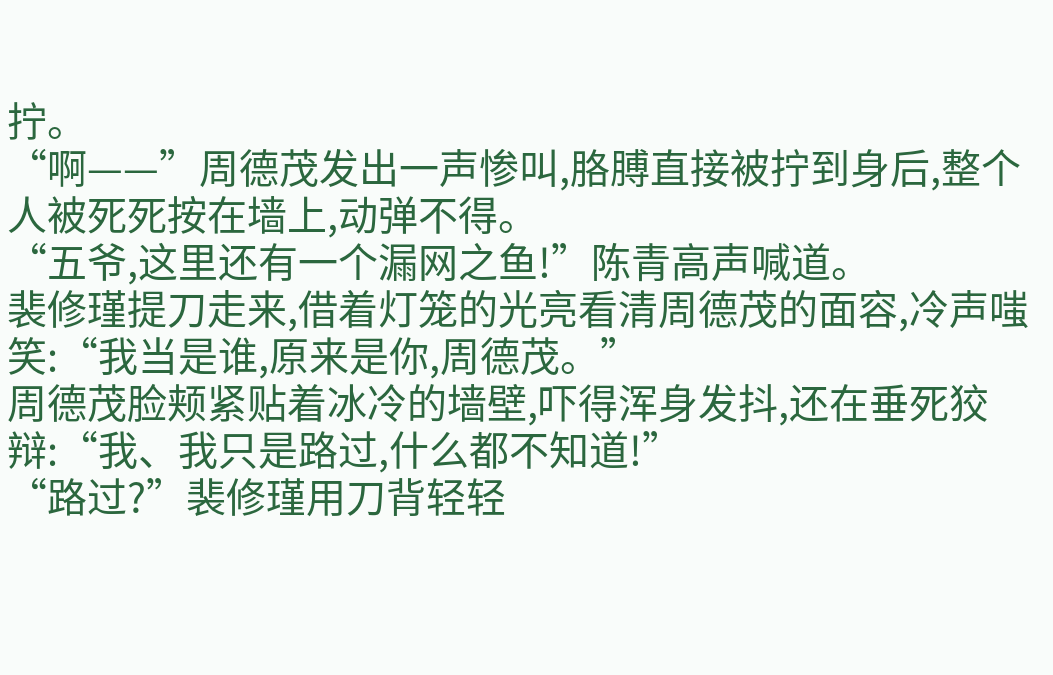拧。
“啊——”周德茂发出一声惨叫,胳膊直接被拧到身后,整个人被死死按在墙上,动弹不得。
“五爷,这里还有一个漏网之鱼!”陈青高声喊道。
裴修瑾提刀走来,借着灯笼的光亮看清周德茂的面容,冷声嗤笑:“我当是谁,原来是你,周德茂。”
周德茂脸颊紧贴着冰冷的墙壁,吓得浑身发抖,还在垂死狡辩:“我、我只是路过,什么都不知道!”
“路过?”裴修瑾用刀背轻轻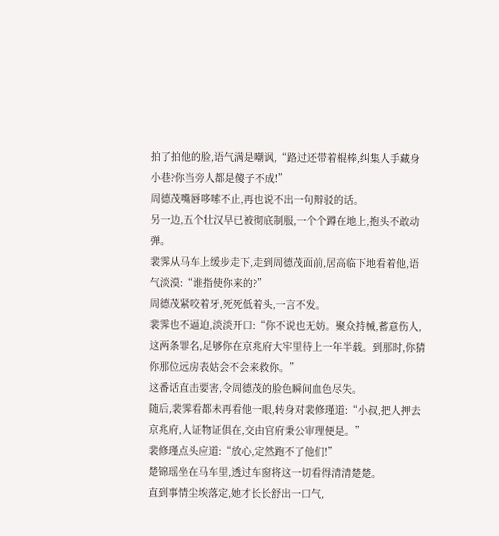拍了拍他的脸,语气满是嘲讽,“路过还带着棍棒,纠集人手藏身小巷?你当旁人都是傻子不成!”
周德茂嘴唇哆嗦不止,再也说不出一句辩驳的话。
另一边,五个壮汉早已被彻底制服,一个个蹲在地上,抱头不敢动弹。
裴霁从马车上缓步走下,走到周德茂面前,居高临下地看着他,语气淡漠:“谁指使你来的?”
周德茂紧咬着牙,死死低着头,一言不发。
裴霁也不逼迫,淡淡开口:“你不说也无妨。聚众持械,蓄意伤人,这两条罪名,足够你在京兆府大牢里待上一年半载。到那时,你猜你那位远房表姑会不会来救你。”
这番话直击要害,令周德茂的脸色瞬间血色尽失。
随后,裴霁看都未再看他一眼,转身对裴修瑾道:“小叔,把人押去京兆府,人证物证俱在,交由官府秉公审理便是。”
裴修瑾点头应道:“放心,定然跑不了他们!”
楚锦瑶坐在马车里,透过车窗将这一切看得清清楚楚。
直到事情尘埃落定,她才长长舒出一口气,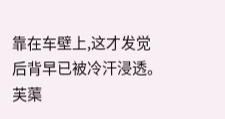靠在车壁上,这才发觉后背早已被冷汗浸透。
芙蕖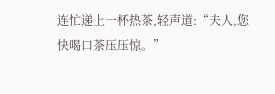连忙递上一杯热茶,轻声道:“夫人,您快喝口茶压压惊。”